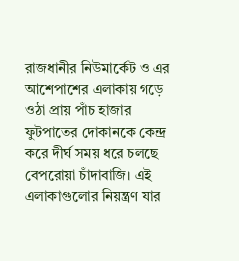রাজধানীর নিউমার্কেট ও এর আশেপাশের এলাকায় গড়ে ওঠা প্রায় পাঁচ হাজার ফুটপাতের দোকানকে কেন্দ্র করে দীর্ঘ সময় ধরে চলছে বেপরোয়া চাঁদাবাজি। এই এলাকাগুলোর নিয়ন্ত্রণ যার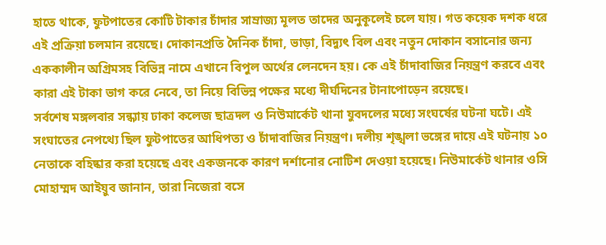হাতে থাকে, ফুটপাতের কোটি টাকার চাঁদার সাম্রাজ্য মূলত তাদের অনুকূলেই চলে যায়। গত কয়েক দশক ধরে এই প্রক্রিয়া চলমান রয়েছে। দোকানপ্রতি দৈনিক চাঁদা, ভাড়া, বিদ্যুৎ বিল এবং নতুন দোকান বসানোর জন্য এককালীন অগ্রিমসহ বিভিন্ন নামে এখানে বিপুল অর্থের লেনদেন হয়। কে এই চাঁদাবাজির নিয়ন্ত্রণ করবে এবং কারা এই টাকা ভাগ করে নেবে, তা নিয়ে বিভিন্ন পক্ষের মধ্যে দীর্ঘদিনের টানাপোড়েন রয়েছে।
সর্বশেষ মঙ্গলবার সন্ধ্যায় ঢাকা কলেজ ছাত্রদল ও নিউমার্কেট থানা যুবদলের মধ্যে সংঘর্ষের ঘটনা ঘটে। এই সংঘাতের নেপথ্যে ছিল ফুটপাতের আধিপত্য ও চাঁদাবাজির নিয়ন্ত্রণ। দলীয় শৃঙ্খলা ভঙ্গের দায়ে এই ঘটনায় ১০ নেতাকে বহিষ্কার করা হয়েছে এবং একজনকে কারণ দর্শানোর নোটিশ দেওয়া হয়েছে। নিউমার্কেট থানার ওসি মোহাম্মদ আইয়ুব জানান, তারা নিজেরা বসে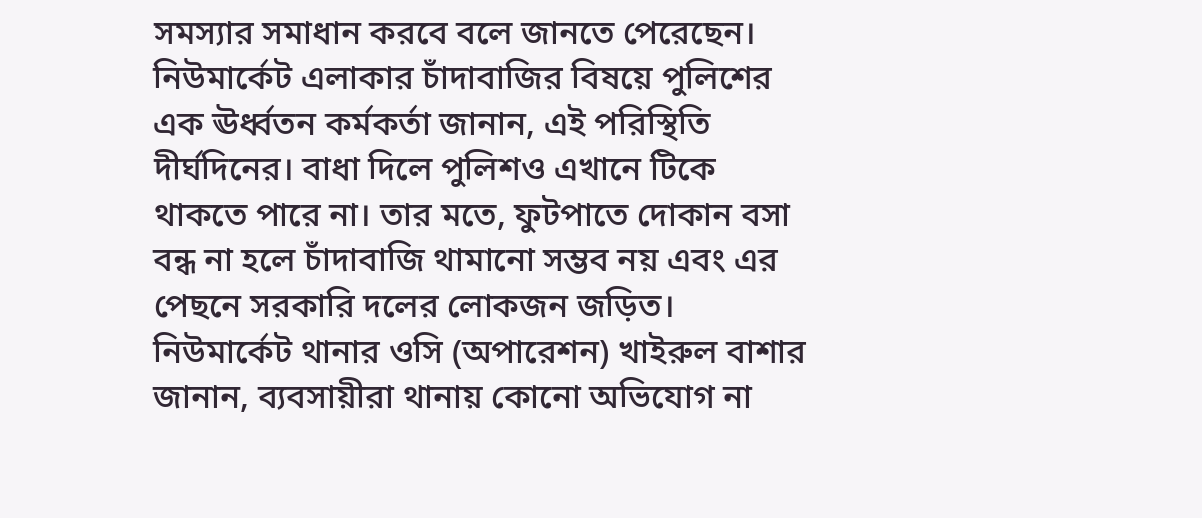সমস্যার সমাধান করবে বলে জানতে পেরেছেন।
নিউমার্কেট এলাকার চাঁদাবাজির বিষয়ে পুলিশের এক ঊর্ধ্বতন কর্মকর্তা জানান, এই পরিস্থিতি দীর্ঘদিনের। বাধা দিলে পুলিশও এখানে টিকে থাকতে পারে না। তার মতে, ফুটপাতে দোকান বসা বন্ধ না হলে চাঁদাবাজি থামানো সম্ভব নয় এবং এর পেছনে সরকারি দলের লোকজন জড়িত। নিউমার্কেট থানার ওসি (অপারেশন) খাইরুল বাশার জানান, ব্যবসায়ীরা থানায় কোনো অভিযোগ না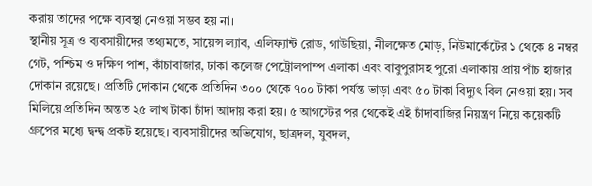করায় তাদের পক্ষে ব্যবস্থা নেওয়া সম্ভব হয় না।
স্থানীয় সূত্র ও ব্যবসায়ীদের তথ্যমতে, সায়েন্স ল্যাব, এলিফ্যান্ট রোড, গাউছিয়া, নীলক্ষেত মোড়, নিউমার্কেটের ১ থেকে ৪ নম্বর গেট, পশ্চিম ও দক্ষিণ পাশ, কাঁচাবাজার, ঢাকা কলেজ পেট্রোলপাম্প এলাকা এবং বাবুপুরাসহ পুরো এলাকায় প্রায় পাঁচ হাজার দোকান রয়েছে। প্রতিটি দোকান থেকে প্রতিদিন ৩০০ থেকে ৭০০ টাকা পর্যন্ত ভাড়া এবং ৫০ টাকা বিদ্যুৎ বিল নেওয়া হয়। সব মিলিয়ে প্রতিদিন অন্তত ২৫ লাখ টাকা চাঁদা আদায় করা হয়। ৫ আগস্টের পর থেকেই এই চাঁদাবাজির নিয়ন্ত্রণ নিয়ে কয়েকটি গ্রুপের মধ্যে দ্বন্দ্ব প্রকট হয়েছে। ব্যবসায়ীদের অভিযোগ, ছাত্রদল, যুবদল,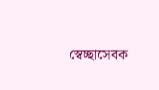স্বেচ্ছাসেবক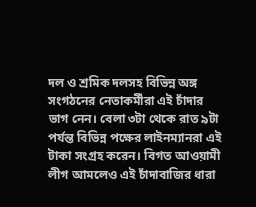দল ও শ্রমিক দলসহ বিভিন্ন অঙ্গ সংগঠনের নেতাকর্মীরা এই চাঁদার ভাগ নেন। বেলা ৩টা থেকে রাত ৯টা পর্যন্ত বিভিন্ন পক্ষের লাইনম্যানরা এই টাকা সংগ্রহ করেন। বিগত আওয়ামী লীগ আমলেও এই চাঁদাবাজির ধারা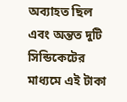অব্যাহত ছিল এবং অন্তত দুটি সিন্ডিকেটের মাধ্যমে এই টাকা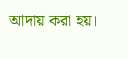আদায় করা হয়।